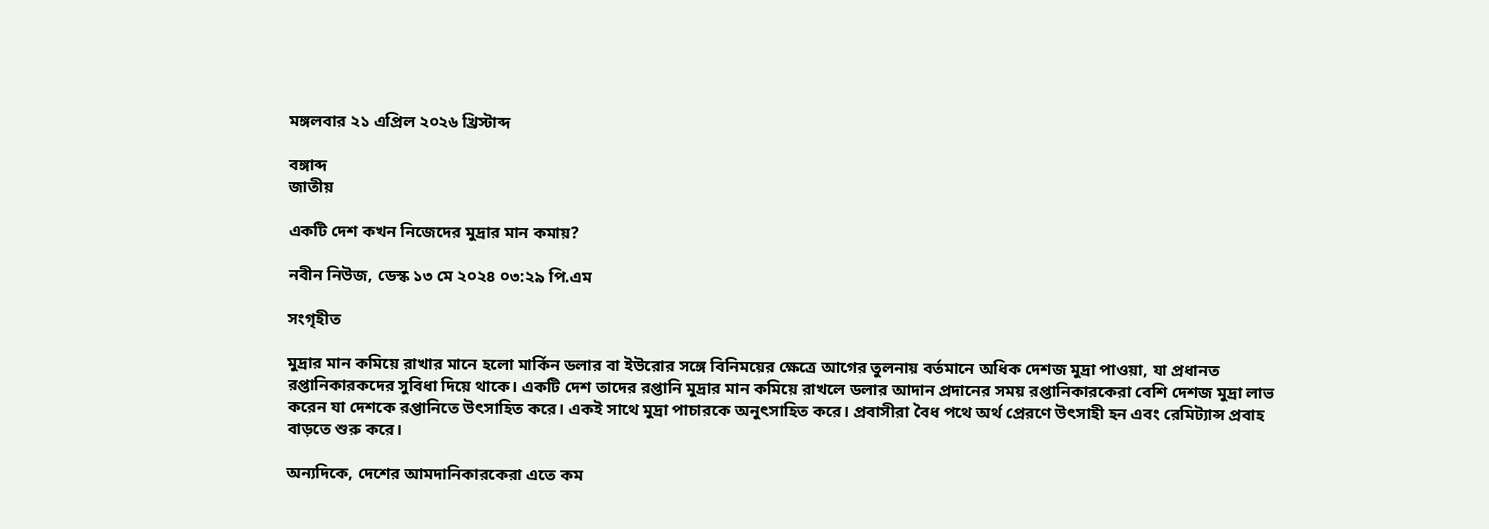মঙ্গলবার ২১ এপ্রিল ২০২৬ খ্রিস্টাব্দ

বঙ্গাব্দ
জাতীয়

একটি দেশ কখন নিজেদের মুদ্রার মান কমায়?

নবীন নিউজ, ডেস্ক ১৩ মে ২০২৪ ০৩:২৯ পি.এম

সংগৃহীত

মুদ্রার মান কমিয়ে রাখার মানে হলো মার্কিন ডলার বা ইউরোর সঙ্গে বিনিময়ের ক্ষেত্রে আগের তুলনায় বর্তমানে অধিক দেশজ মুদ্রা পাওয়া, যা প্রধানত রপ্তানিকারকদের সুবিধা দিয়ে থাকে। একটি দেশ তাদের রপ্তানি মুদ্রার মান কমিয়ে রাখলে ডলার আদান প্রদানের সময় রপ্তানিকারকেরা বেশি দেশজ মুদ্রা লাভ করেন যা দেশকে রপ্তানিতে উৎসাহিত করে। একই সাথে মুদ্রা পাচারকে অনুৎসাহিত করে। প্রবাসীরা বৈধ পথে অর্থ প্রেরণে উৎসাহী হন এবং রেমিট্যান্স প্রবাহ বাড়তে শুরু করে।

অন্যদিকে, দেশের আমদানিকারকেরা এতে কম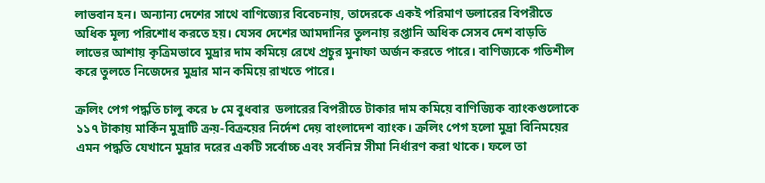লাভবান হন। অন্যান্য দেশের সাথে বাণিজ্যের বিবেচনায়, তাদেরকে একই পরিমাণ ডলারের বিপরীতে অধিক মূল্য পরিশোধ করতে হয়। যেসব দেশের আমদানির তুলনায় রপ্তানি অধিক সেসব দেশ বাড়তি লাভের আশায় কৃত্রিমভাবে মুদ্রার দাম কমিয়ে রেখে প্রচুর মুনাফা অর্জন করতে পারে। বাণিজ্যকে গতিশীল করে তুলতে নিজেদের মুদ্রার মান কমিয়ে রাখতে পারে।

ক্রলিং পেগ পদ্ধতি চালু করে ৮ মে বুধবার  ডলারের বিপরীতে টাকার দাম কমিয়ে বাণিজ্যিক ব্যাংকগুলোকে ১১৭ টাকায় মার্কিন মুদ্রাটি ক্রয়-বিক্রয়ের নির্দেশ দেয় বাংলাদেশ ব্যাংক। ক্রলিং পেগ হলো মুদ্রা বিনিময়ের এমন পদ্ধতি যেখানে মুদ্রার দরের একটি সর্বোচ্চ এবং সর্বনিম্ন সীমা নির্ধারণ করা থাকে। ফলে তা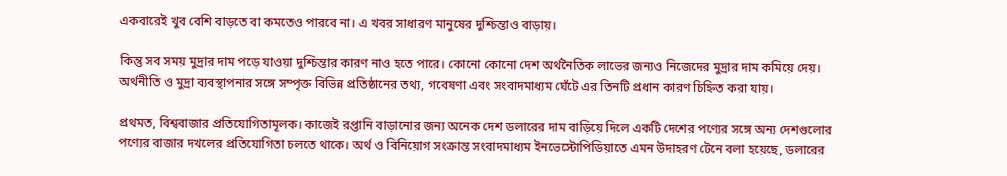একবারেই খুব বেশি বাড়তে বা কমতেও পারবে না। এ খবর সাধারণ মানুষের দুশ্চিন্তাও বাড়ায়।

কিন্তু সব সময় মুদ্রার দাম পড়ে যাওয়া দুশ্চিন্তার কারণ নাও হতে পারে। কোনো কোনো দেশ অর্থনৈতিক লাভের জন্যও নিজেদের মুদ্রার দাম কমিয়ে দেয়। অর্থনীতি ও মুদ্রা ব্যবস্থাপনার সঙ্গে সম্পৃক্ত বিভিন্ন প্রতিষ্ঠানের তথ্য, গবেষণা এবং সংবাদমাধ্যম ঘেঁটে এর তিনটি প্রধান কারণ চিহ্নিত করা যায়।

প্রথমত, বিশ্ববাজার প্রতিযোগিতামূলক। কাজেই রপ্তানি বাড়ানোর জন্য অনেক দেশ ডলারের দাম বাড়িয়ে দিলে একটি দেশের পণ্যের সঙ্গে অন্য দেশগুলোর পণ্যের বাজার দখলের প্রতিযোগিতা চলতে থাকে। অর্থ ও বিনিয়োগ সংক্রান্ত সংবাদমাধ্যম ইনভেস্টোপিডিয়াতে এমন উদাহরণ টেনে বলা হয়েছে, ডলারের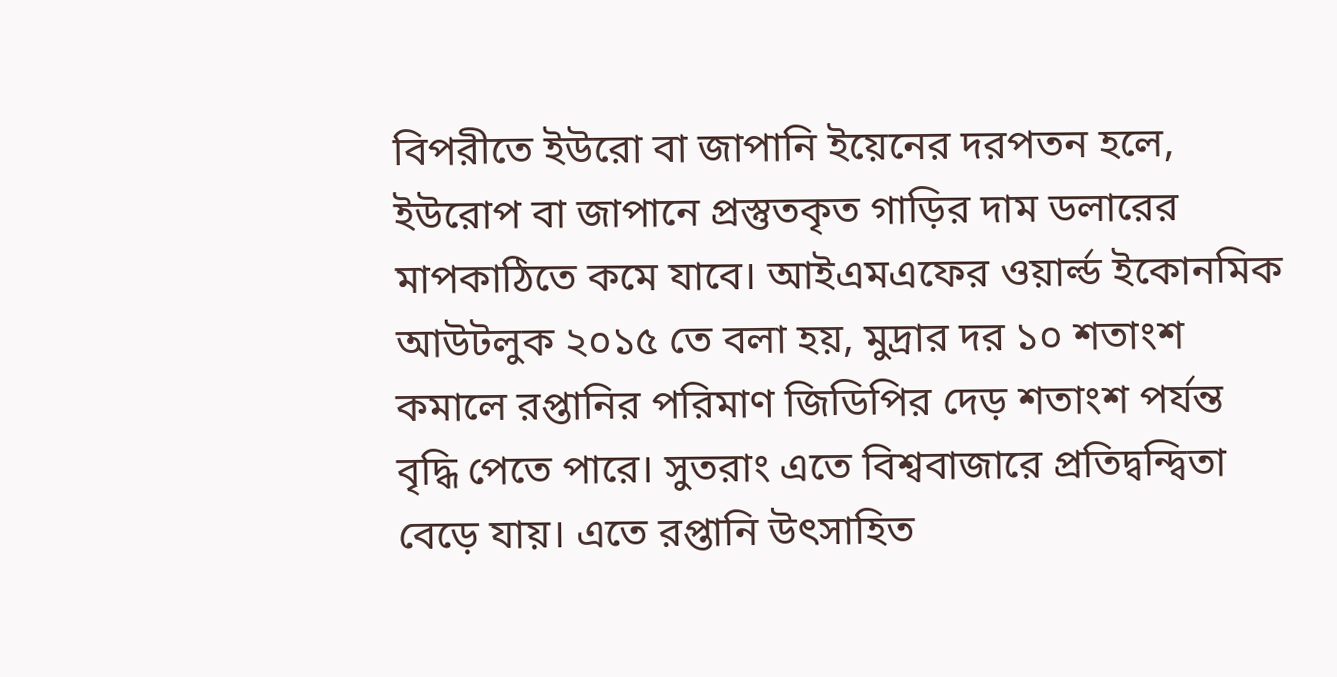বিপরীতে ইউরো বা জাপানি ইয়েনের দরপতন হলে, ইউরোপ বা জাপানে প্রস্তুতকৃত গাড়ির দাম ডলারের মাপকাঠিতে কমে যাবে। আইএমএফের ওয়ার্ল্ড ইকোনমিক আউটলুক ২০১৫ তে বলা হয়, মুদ্রার দর ১০ শতাংশ কমালে রপ্তানির পরিমাণ জিডিপির দেড় শতাংশ পর্যন্ত বৃদ্ধি পেতে পারে। সুতরাং এতে বিশ্ববাজারে প্রতিদ্বন্দ্বিতা বেড়ে যায়। এতে রপ্তানি উৎসাহিত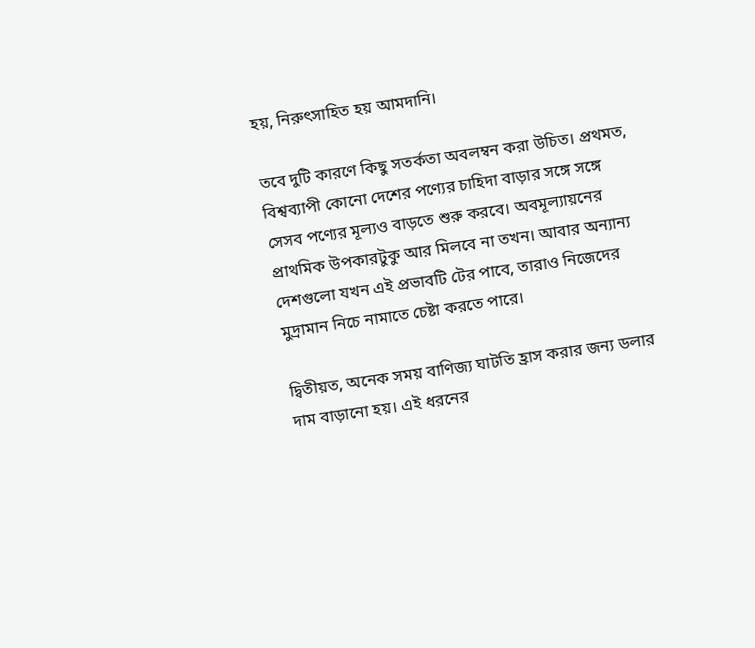হয়, নিরুৎসাহিত হয় আমদানি।

তবে দুটি কারণে কিছু সতর্কতা অবলম্বন করা উচিত। প্রথমত, বিশ্বব্যাপী কোনো দেশের পণ্যের চাহিদা বাড়ার সঙ্গে সঙ্গে সেসব পণ্যের মূল্যও বাড়তে শুরু করবে। অবমূল্যায়নের প্রাথমিক উপকারটুকু আর মিলবে না তখন। আবার অন্যান্য দেশগুলো যখন এই প্রভাবটি টের পাবে, তারাও নিজেদের মুদ্রামান নিচে নামাতে চেষ্টা করতে পারে।

দ্বিতীয়ত, অনেক সময় বাণিজ্য ঘাটতি হ্রাস করার জন্য ডলার দাম বাড়ানো হয়। এই ধরনের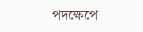পদক্ষেপে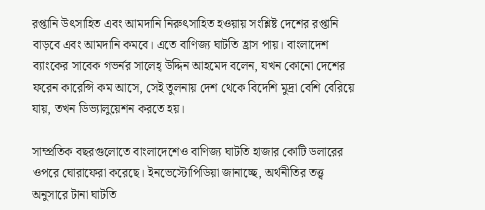রপ্তানি উৎসাহিত এবং আমদানি নিরুৎসাহিত হওয়ায় সংশ্লিষ্ট দেশের রপ্তানি বাড়বে এবং আমদানি কমবে। এতে বাণিজ্য ঘাটতি হ্রাস পায়। বাংলাদেশ ব্যাংকের সাবেক গভর্নর সালেহ্ উদ্দিন আহমেদ বলেন, যখন কোনো দেশের ফরেন কারেন্সি কম আসে, সেই তুলনায় দেশ থেকে বিদেশি মুদ্রা বেশি বেরিয়ে যায়, তখন ডিভ্যালুয়েশন করতে হয়।

সাম্প্রতিক বছরগুলোতে বাংলাদেশেও বাণিজ্য ঘাটতি হাজার কোটি ডলারের ওপরে ঘোরাফেরা করেছে। ইনভেস্টোপিডিয়া জানাচ্ছে, অর্থনীতির তত্ত্ব অনুসারে টানা ঘাটতি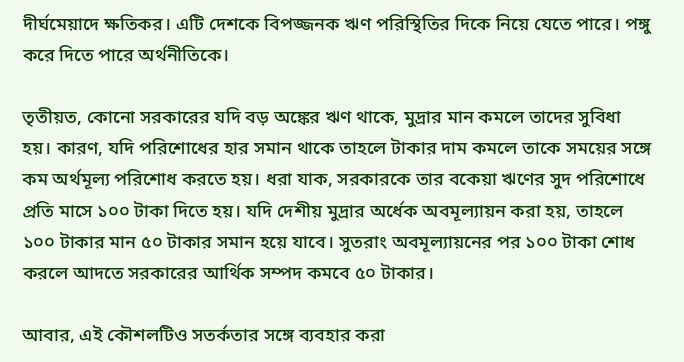দীর্ঘমেয়াদে ক্ষতিকর। এটি দেশকে বিপজ্জনক ঋণ পরিস্থিতির দিকে নিয়ে যেতে পারে। পঙ্গু করে দিতে পারে অর্থনীতিকে।

তৃতীয়ত, কোনো সরকারের যদি বড় অঙ্কের ঋণ থাকে, মুদ্রার মান কমলে তাদের সুবিধা হয়। কারণ, যদি পরিশোধের হার সমান থাকে তাহলে টাকার দাম কমলে তাকে সময়ের সঙ্গে কম অর্থমূল্য পরিশোধ করতে হয়। ধরা যাক, সরকারকে তার বকেয়া ঋণের সুদ পরিশোধে প্রতি মাসে ১০০ টাকা দিতে হয়। যদি দেশীয় মুদ্রার অর্ধেক অবমূল্যায়ন করা হয়, তাহলে ১০০ টাকার মান ৫০ টাকার সমান হয়ে যাবে। সুতরাং অবমূল্যায়নের পর ১০০ টাকা শোধ করলে আদতে সরকারের আর্থিক সম্পদ কমবে ৫০ টাকার।

আবার, এই কৌশলটিও সতর্কতার সঙ্গে ব্যবহার করা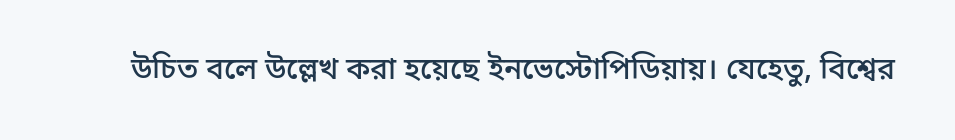উচিত বলে উল্লেখ করা হয়েছে ইনভেস্টোপিডিয়ায়। যেহেতু, বিশ্বের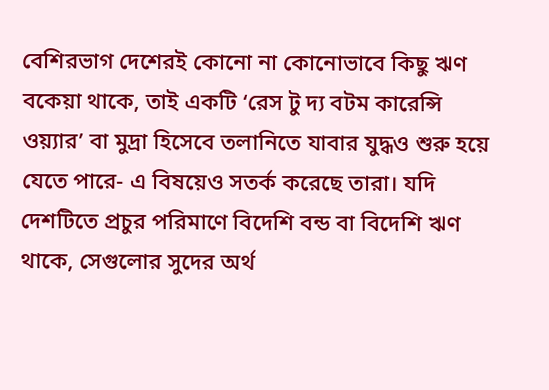বেশিরভাগ দেশেরই কোনো না কোনোভাবে কিছু ঋণ বকেয়া থাকে, তাই একটি ‘রেস টু দ্য বটম কারেন্সি ওয়্যার’ বা মুদ্রা হিসেবে তলানিতে যাবার যুদ্ধও শুরু হয়ে যেতে পারে- এ বিষয়েও সতর্ক করেছে তারা। যদি দেশটিতে প্রচুর পরিমাণে বিদেশি বন্ড বা বিদেশি ঋণ থাকে, সেগুলোর সুদের অর্থ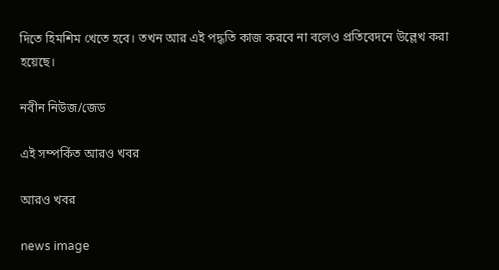দিতে হিমশিম খেতে হবে। তখন আর এই পদ্ধতি কাজ করবে না বলেও প্রতিবেদনে উল্লেখ করা হয়েছে।

নবীন নিউজ/জেড

এই সম্পর্কিত আরও খবর

আরও খবর

news image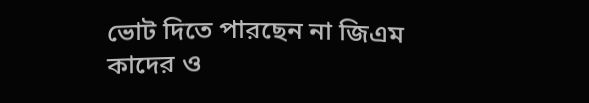ভোট দিতে পারছেন না জিএম কাদের ও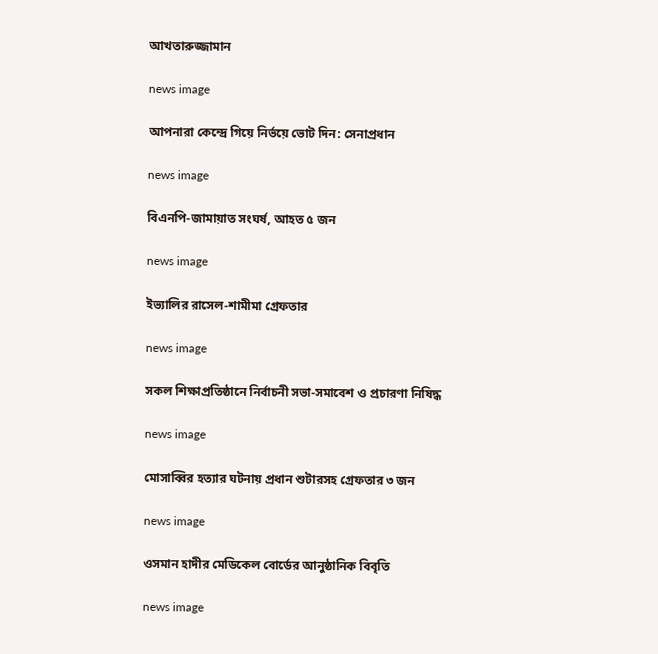আখতারুজ্জামান

news image

আপনারা কেন্দ্রে গিয়ে নির্ভয়ে ভোট দিন: সেনাপ্রধান

news image

বিএনপি-জামায়াত সংঘর্ষ, আহত ৫ জন

news image

ইভ্যালির রাসেল-শামীমা গ্রেফতার

news image

সকল শিক্ষাপ্রতিষ্ঠানে নির্বাচনী সভা-সমাবেশ ও প্রচারণা নিষিদ্ধ

news image

মোসাব্বির হত্যার ঘটনায় প্রধান শুটারসহ গ্রেফতার ৩ জন

news image

ওসমান হাদীর মেডিকেল বোর্ডের আনুষ্ঠানিক বিবৃতি

news image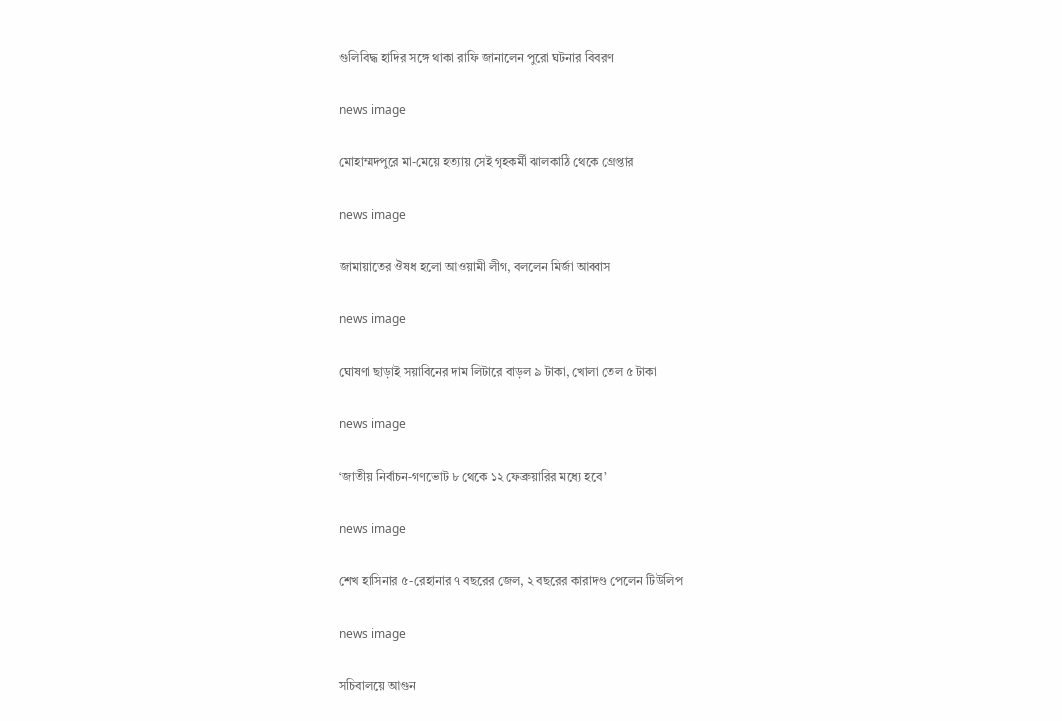গুলিবিদ্ধ হাদির সঙ্গে থাকা রাফি জানালেন পুরো ঘটনার বিবরণ

news image

মোহাম্মদপুরে মা-মেয়ে হত্যায় সেই গৃহকর্মী ঝালকাঠি থেকে গ্রেপ্তার

news image

জামায়াতের ঔষধ হলো আওয়ামী লীগ, বললেন মির্জা আব্বাস

news image

ঘোষণা ছাড়াই সয়াবিনের দাম লিটারে বাড়ল ৯ টাকা, খোলা তেল ৫ টাকা

news image

‘জাতীয় নির্বাচন-গণভোট ৮ থেকে ১২ ফেব্রুয়ারির মধ্যে হবে’

news image

শেখ হাসিনার ৫-রেহানার ৭ বছরের জেল, ২ বছরের কারাদণ্ড পেলেন টিউলিপ

news image

সচিবালয়ে আগুন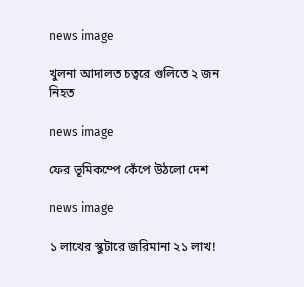news image

খুলনা আদালত চত্বরে গুলিতে ২ জন নিহত

news image

ফের ভূমিকম্পে কেঁপে উঠলো দেশ

news image

১ লাখের স্কুটারে জরিমানা ২১ লাখ!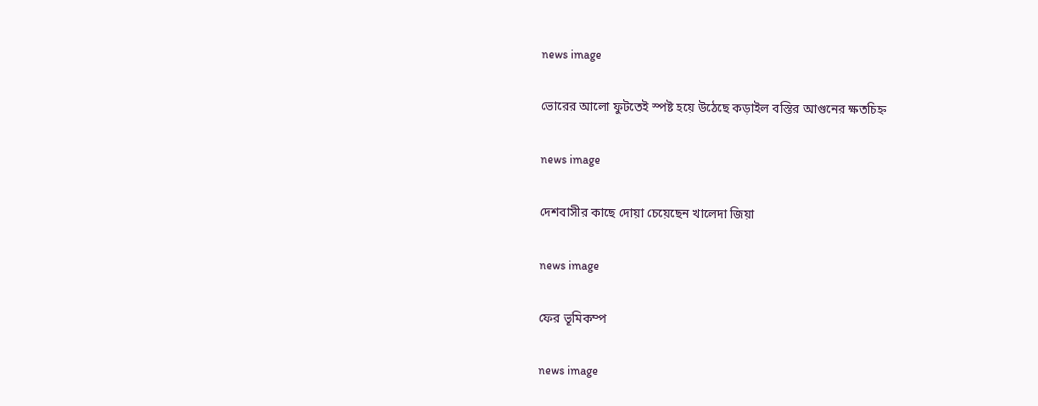news image

ভোরের আলো ফুটতেই স্পষ্ট হয়ে উঠেছে কড়াইল বস্তির আগুনের ক্ষতচিহ্ন

news image

দেশবাসীর কাছে দোয়া চেয়েছেন খালেদা জিয়া

news image

ফের ভূমিকম্প

news image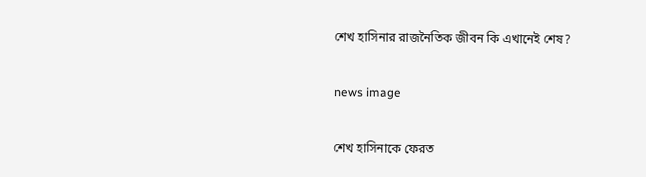শেখ হাসিনার রাজনৈতিক জীবন কি এখানেই শেষ?

news image

শেখ হাসিনাকে ফেরত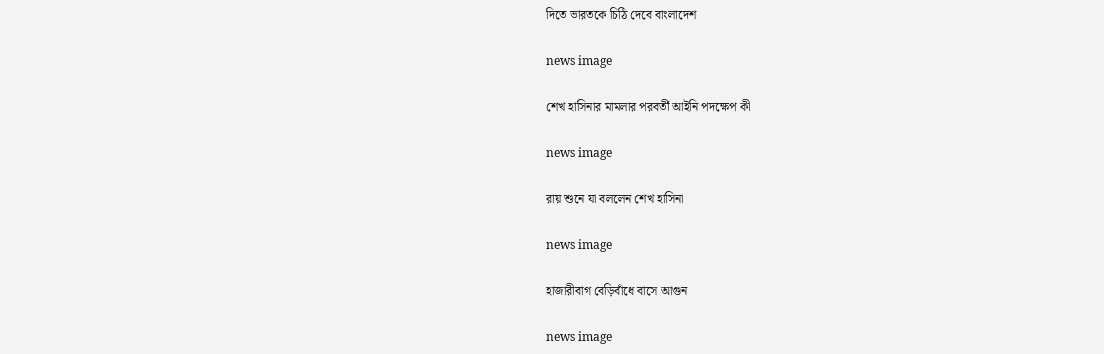দিতে ভারতকে চিঠি দেবে বাংলাদেশ

news image

শেখ হাসিনার মামলার পরবর্তী আইনি পদক্ষেপ কী

news image

রায় শুনে যা বললেন শেখ হাসিনা

news image

হাজারীবাগ বেড়িবাঁধে বাসে আগুন

news image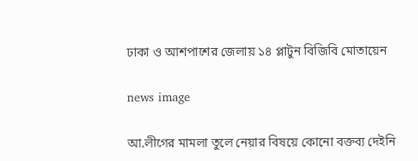ঢাকা ও আশপাশের জেলায় ১৪ প্লাটুন বিজিবি মোতায়েন

news image

আ.লীগের মামলা তুলে নেয়ার বিষয়ে কোনো বক্তব্য দেইনি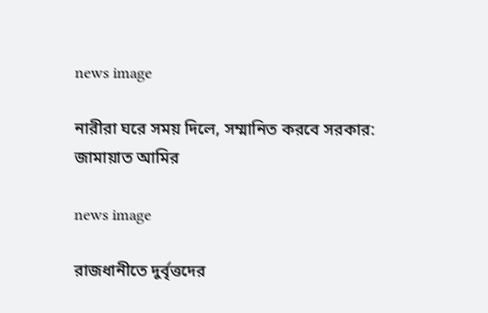news image

নারীরা ঘরে সময় দিলে, সম্মানিত করবে সরকার: জামায়াত আমির

news image

রাজধানীতে দুর্বৃত্তদের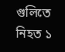গুলিতে নিহত ১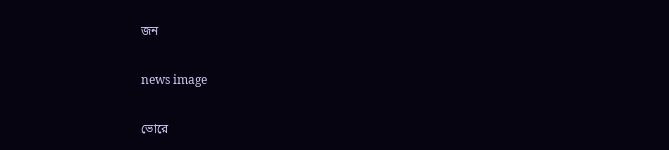জন

news image

ভোরে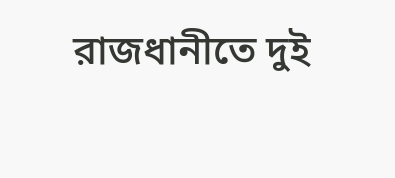রাজধানীতে দুই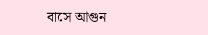বাসে আগুন